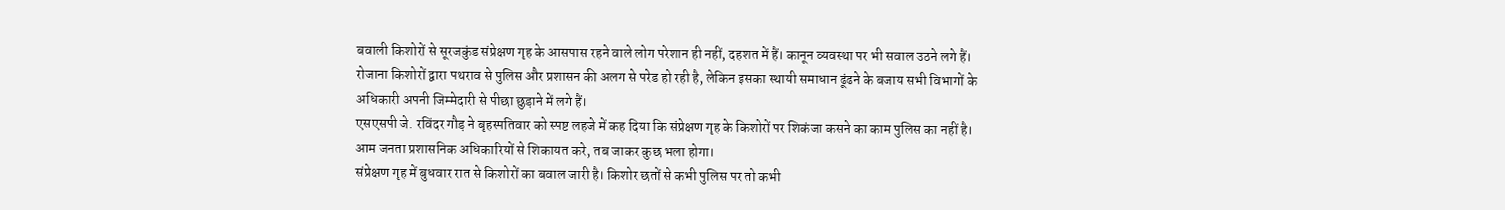बवाली किशोरों से सूरजकुंड संप्रेक्षण गृह के आसपास रहने वाले लोग परेशान ही नहीं, दहशत में हैं। कानून व्यवस्था पर भी सवाल उठने लगे हैं। रोजाना किशोरों द्वारा पथराव से पुलिस और प्रशासन की अलग से परेड हो रही है, लेकिन इसका स्थायी समाधान ढूंढने के बजाय सभी विभागों के अधिकारी अपनी जिम्मेदारी से पीछा छुड़ाने में लगे हैं।
एसएसपी जे. रविंदर गौड़ ने बृहस्पतिवार को स्पष्ट लहजे में कह दिया कि संप्रेक्षण गृह के किशोरों पर शिकंजा कसने का काम पुलिस का नहीं है। आम जनता प्रशासनिक अधिकारियों से शिकायत करे, तब जाकर कुछ भला होगा।
संप्रेक्षण गृह में बुधवार रात से किशोरों का बवाल जारी है। किशोर छतों से कभी पुलिस पर तो कभी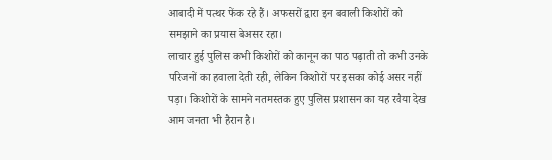आबादी में पत्थर फेंक रहे हैं। अफसरों द्वारा इन बवाली किशोरों को समझाने का प्रयास बेअसर रहा।
लाचार हुई पुलिस कभी किशोरों को कानून का पाठ पढ़ाती तो कभी उनके परिजनों का हवाला देती रही, लेकिन किशोरों पर इसका कोई असर नहीं पड़ा। किशोरों के सामने नतमस्तक हुए पुलिस प्रशासन का यह रवैया देख आम जनता भी हैरान है।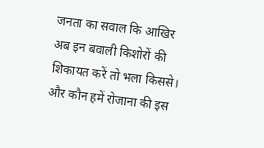जनता का सवाल कि आखिर अब इन बवाली किशोरों की शिकायत करें तो भला किससे। और कौन हमें रोजाना की इस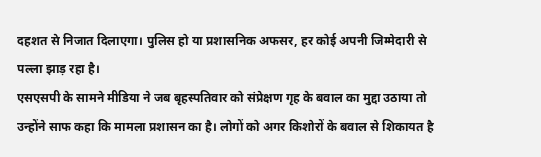दहशत से निजात दिलाएगा। पुलिस हो या प्रशासनिक अफसर, हर कोई अपनी जिम्मेदारी से पल्ला झाड़ रहा है।
एसएसपी के सामने मीडिया ने जब बृहस्पतिवार को संप्रेक्षण गृह के बवाल का मुद्दा उठाया तो उन्होंने साफ कहा कि मामला प्रशासन का है। लोगों को अगर किशोरों के बवाल से शिकायत है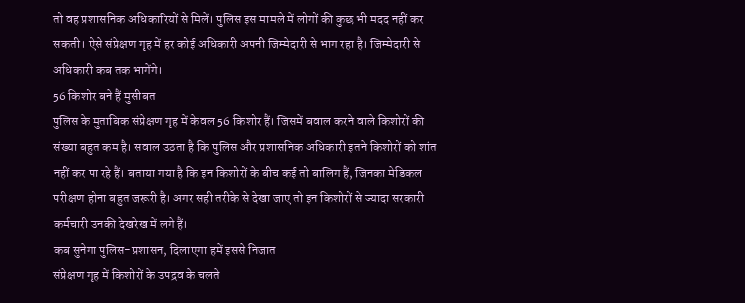तो वह प्रशासनिक अधिकारियों से मिलें। पुलिस इस मामले में लोगों की कुछ भी मदद नहीं कर सकती। ऐसे संप्रेक्षण गृह में हर कोई अधिकारी अपनी जिम्मेदारी से भाग रहा है। जिम्मेदारी से अधिकारी कब तक भागेंगे।
56 किशोर बने हैं मुसीबत
पुलिस के मुताबिक संप्रेक्षण गृह में केवल 56 किशोर हैं। जिसमें बवाल करने वाले किशोरों की संख्या बहुत कम है। सवाल उठता है कि पुलिस और प्रशासनिक अधिकारी इतने किशोरों को शांत नहीं कर पा रहे हैं। बताया गया है कि इन किशोरों के बीच कई तो बालिग हैं, जिनका मेडिकल परीक्षण होना बहुत जरूरी है। अगर सही तरीके से देखा जाए तो इन किशोरों से ज्यादा सरकारी कर्मचारी उनकी देखरेख में लगे हैं।
कब सुनेगा पुलिस-प्रशासन, दिलाएगा हमें इससे निजात
संप्रेक्षण गृह में किशोरों के उपद्रव के चलते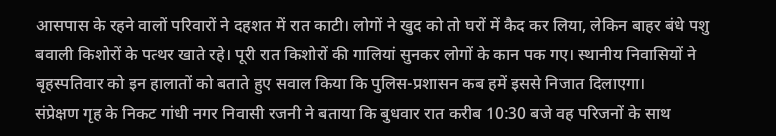आसपास के रहने वालों परिवारों ने दहशत में रात काटी। लोगों ने खुद को तो घरों में कैद कर लिया, लेकिन बाहर बंधे पशु बवाली किशोरों के पत्थर खाते रहे। पूरी रात किशोरों की गालियां सुनकर लोगों के कान पक गए। स्थानीय निवासियों ने बृहस्पतिवार को इन हालातों को बताते हुए सवाल किया कि पुलिस-प्रशासन कब हमें इससे निजात दिलाएगा।
संप्रेक्षण गृह के निकट गांधी नगर निवासी रजनी ने बताया कि बुधवार रात करीब 10:30 बजे वह परिजनों के साथ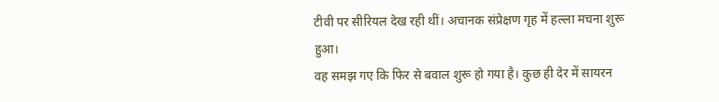टीवी पर सीरियल देख रही थीं। अचानक संप्रेक्षण गृह में हल्ला मचना शुरू हुआ।
वह समझ गए कि फिर से बवाल शुरू हो गया है। कुछ ही देर में सायरन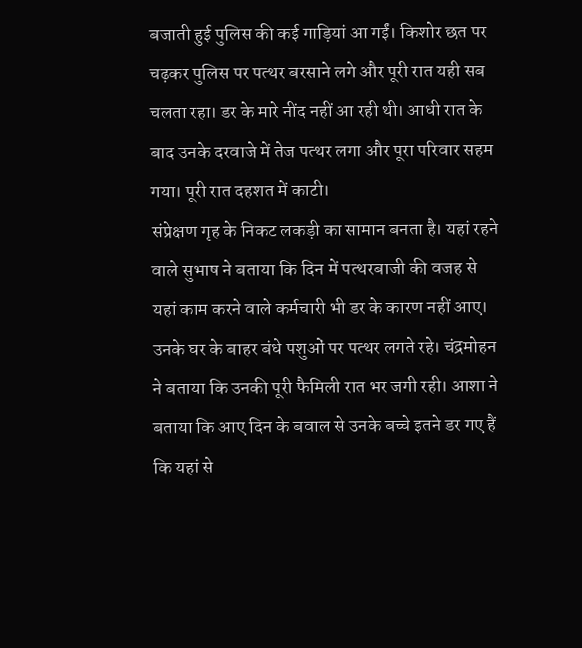बजाती हुई पुलिस की कई गाड़ियां आ गईं। किशोर छत पर चढ़कर पुलिस पर पत्थर बरसाने लगे और पूरी रात यही सब चलता रहा। डर के मारे नींद नहीं आ रही थी। आधी रात के बाद उनके दरवाजे में तेज पत्थर लगा और पूरा परिवार सहम गया। पूरी रात दहशत में काटी।
संप्रेक्षण गृह के निकट लकड़ी का सामान बनता है। यहां रहने वाले सुभाष ने बताया कि दिन में पत्थरबाजी की वजह से यहां काम करने वाले कर्मचारी भी डर के कारण नहीं आए।
उनके घर के बाहर बंधे पशुओं पर पत्थर लगते रहे। चंद्रमोहन ने बताया कि उनकी पूरी फैमिली रात भर जगी रही। आशा ने बताया कि आए दिन के बवाल से उनके बच्चे इतने डर गए हैं कि यहां से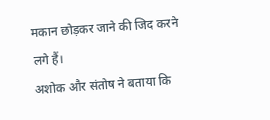मकान छोड़कर जाने की जिद करने लगे हैं।
अशोक और संतोष ने बताया कि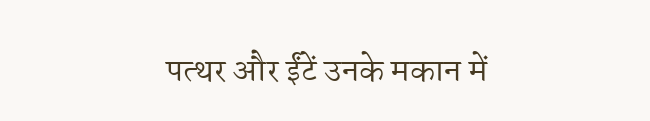पत्थर और ईंटें उनके मकान में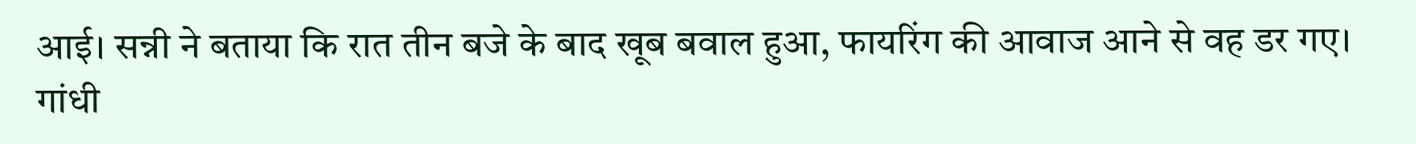आई। सन्नी ने बताया कि रात तीन बजे के बाद खूब बवाल हुआ, फायरिंग की आवाज आने से वह डर गए। गांधी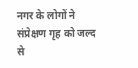नगर के लोगों ने संप्रेक्षण गृह को जल्द से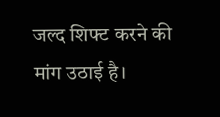जल्द शिफ्ट करने की मांग उठाई है।